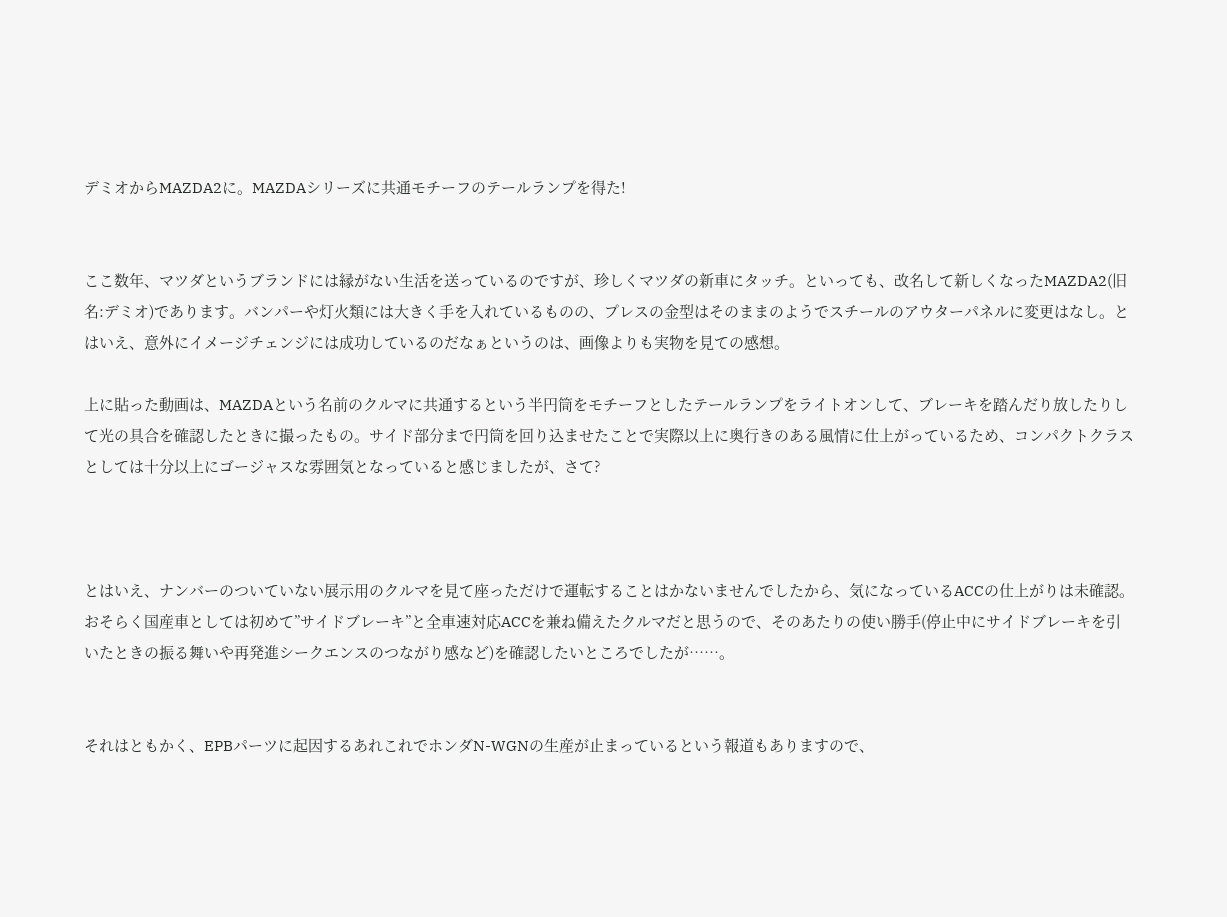デミオからMAZDA2に。MAZDAシリーズに共通モチーフのテールランプを得た!


ここ数年、マツダというブランドには縁がない生活を送っているのですが、珍しくマツダの新車にタッチ。といっても、改名して新しくなったMAZDA2(旧名:デミオ)であります。バンパーや灯火類には大きく手を入れているものの、プレスの金型はそのままのようでスチールのアウターパネルに変更はなし。とはいえ、意外にイメージチェンジには成功しているのだなぁというのは、画像よりも実物を見ての感想。

上に貼った動画は、MAZDAという名前のクルマに共通するという半円筒をモチーフとしたテールランプをライトオンして、ブレーキを踏んだり放したりして光の具合を確認したときに撮ったもの。サイド部分まで円筒を回り込ませたことで実際以上に奥行きのある風情に仕上がっているため、コンパクトクラスとしては十分以上にゴージャスな雰囲気となっていると感じましたが、さて?



とはいえ、ナンバーのついていない展示用のクルマを見て座っただけで運転することはかないませんでしたから、気になっているACCの仕上がりは未確認。おそらく国産車としては初めて”サイドブレーキ”と全車速対応ACCを兼ね備えたクルマだと思うので、そのあたりの使い勝手(停止中にサイドブレーキを引いたときの振る舞いや再発進シークエンスのつながり感など)を確認したいところでしたが……。


それはともかく、EPBパーツに起因するあれこれでホンダN-WGNの生産が止まっているという報道もありますので、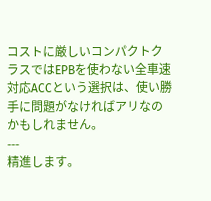コストに厳しいコンパクトクラスではEPBを使わない全車速対応ACCという選択は、使い勝手に問題がなければアリなのかもしれません。
---
精進します。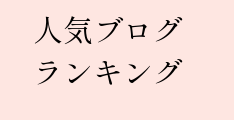人気ブログランキング